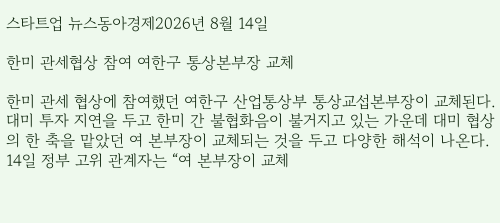스타트업 뉴스동아경제2026년 8월 14일

한미 관세협상 참여 여한구 통상본부장 교체

한미 관세 협상에 참여했던 여한구 산업통상부 통상교섭본부장이 교체된다. 대미 투자 지연을 두고 한미 간 불협화음이 불거지고 있는 가운데 대미 협상의 한 축을 맡았던 여 본부장이 교체되는 것을 두고 다양한 해석이 나온다. 14일 정부 고위 관계자는 “여 본부장이 교체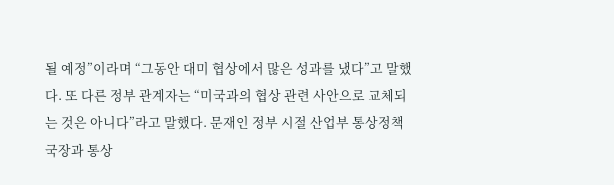될 예정”이라며 “그동안 대미 협상에서 많은 성과를 냈다”고 말했다. 또 다른 정부 관계자는 “미국과의 협상 관련 사안으로 교체되는 것은 아니다”라고 말했다. 문재인 정부 시절 산업부 통상정책국장과 통상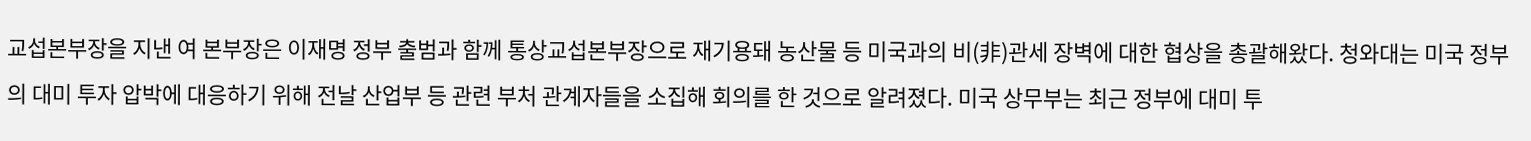교섭본부장을 지낸 여 본부장은 이재명 정부 출범과 함께 통상교섭본부장으로 재기용돼 농산물 등 미국과의 비(非)관세 장벽에 대한 협상을 총괄해왔다. 청와대는 미국 정부의 대미 투자 압박에 대응하기 위해 전날 산업부 등 관련 부처 관계자들을 소집해 회의를 한 것으로 알려졌다. 미국 상무부는 최근 정부에 대미 투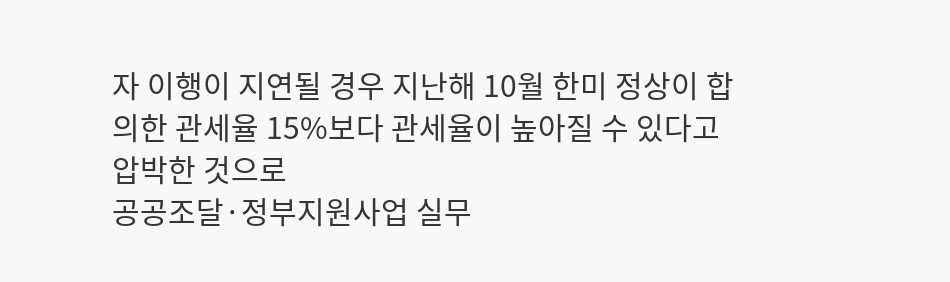자 이행이 지연될 경우 지난해 10월 한미 정상이 합의한 관세율 15%보다 관세율이 높아질 수 있다고 압박한 것으로
공공조달·정부지원사업 실무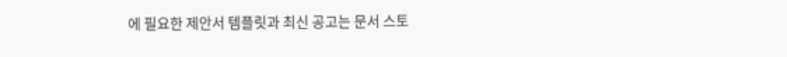에 필요한 제안서 템플릿과 최신 공고는 문서 스토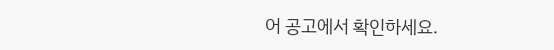어 공고에서 확인하세요.